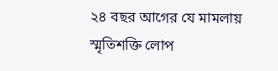২৪ বছর আগের যে মামলায় স্মৃতিশক্তি লোপ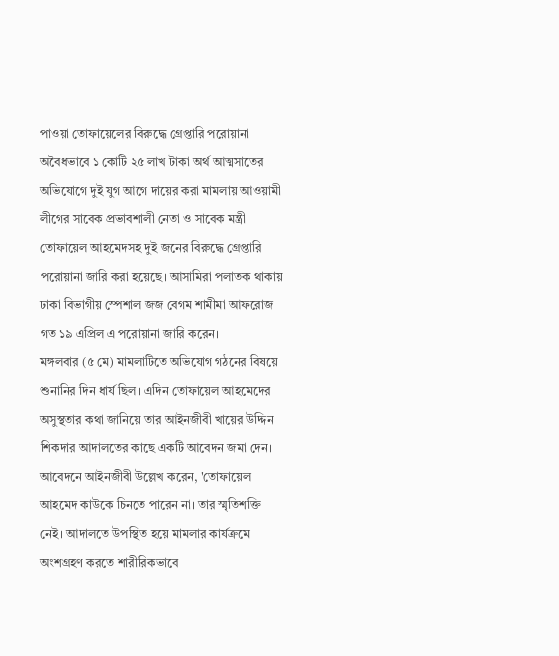পাওয়া তোফায়েলের বিরুদ্ধে গ্রেপ্তারি পরোয়ানা
অবৈধভাবে ১ কোটি ২৫ লাখ টাকা অর্থ আত্মসাতের অভিযোগে দুই যুগ আগে দায়ের করা মামলায় আওয়ামী লীগের সাবেক প্রভাবশালী নেতা ও সাবেক মন্ত্রী তোফায়েল আহমেদসহ দুই জনের বিরুদ্ধে গ্রেপ্তারি পরোয়ানা জারি করা হয়েছে। আসামিরা পলাতক থাকায় ঢাকা বিভাগীয় স্পেশাল জজ বেগম শামীমা আফরোজ গত ১৯ এপ্রিল এ পরোয়ানা জারি করেন।
মঙ্গলবার (৫ মে) মামলাটিতে অভিযোগ গঠনের বিষয়ে শুনানির দিন ধার্য ছিল। এদিন তোফায়েল আহমেদের অসুস্থতার কথা জানিয়ে তার আইনজীবী খায়ের উদ্দিন শিকদার আদালতের কাছে একটি আবেদন জমা দেন।
আবেদনে আইনজীবী উল্লেখ করেন, 'তোফায়েল আহমেদ কাউকে চিনতে পারেন না। তার স্মৃতিশক্তি নেই। আদালতে উপস্থিত হয়ে মামলার কার্যক্রমে অংশগ্রহণ করতে শারীরিকভাবে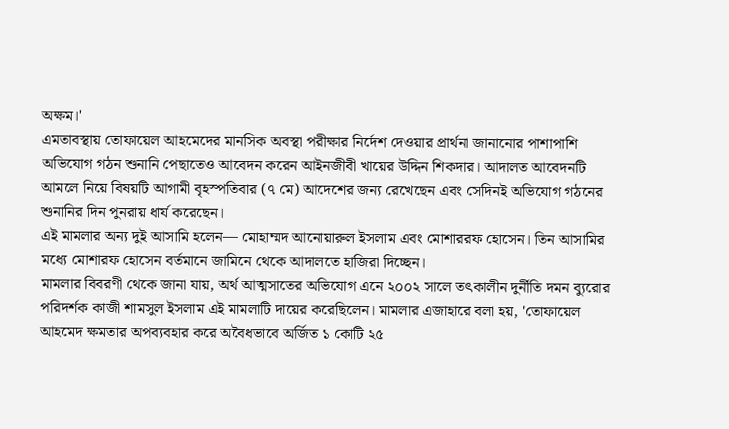অক্ষম।'
এমতাবস্থায় তোফায়েল আহমেদের মানসিক অবস্থা পরীক্ষার নির্দেশ দেওয়ার প্রার্থনা জানানোর পাশাপাশি অভিযোগ গঠন শুনানি পেছাতেও আবেদন করেন আইনজীবী খায়ের উদ্দিন শিকদার। আদালত আবেদনটি আমলে নিয়ে বিষয়টি আগামী বৃহস্পতিবার (৭ মে) আদেশের জন্য রেখেছেন এবং সেদিনই অভিযোগ গঠনের শুনানির দিন পুনরায় ধার্য করেছেন।
এই মামলার অন্য দুই আসামি হলেন— মোহাম্মদ আনোয়ারুল ইসলাম এবং মোশাররফ হোসেন। তিন আসামির মধ্যে মোশারফ হোসেন বর্তমানে জামিনে থেকে আদালতে হাজিরা দিচ্ছেন।
মামলার বিবরণী থেকে জানা যায়, অর্থ আত্মসাতের অভিযোগ এনে ২০০২ সালে তৎকালীন দুর্নীতি দমন ব্যুরোর পরিদর্শক কাজী শামসুল ইসলাম এই মামলাটি দায়ের করেছিলেন। মামলার এজাহারে বলা হয়, 'তোফায়েল আহমেদ ক্ষমতার অপব্যবহার করে অবৈধভাবে অর্জিত ১ কোটি ২৫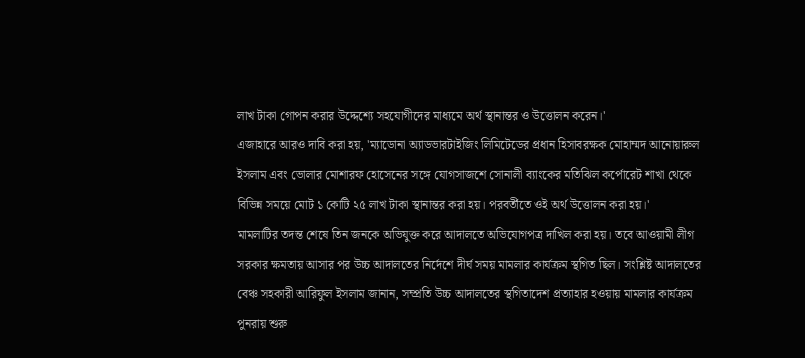লাখ টাকা গোপন করার উদ্দেশ্যে সহযোগীদের মাধ্যমে অর্থ স্থানান্তর ও উত্তোলন করেন।'
এজাহারে আরও দাবি করা হয়, 'ম্যাডোনা অ্যাডভারটাইজিং লিমিটেডের প্রধান হিসাবরক্ষক মোহাম্মদ আনোয়ারুল ইসলাম এবং ভোলার মোশারফ হোসেনের সঙ্গে যোগসাজশে সোনালী ব্যাংকের মতিঝিল কর্পোরেট শাখা থেকে বিভিন্ন সময়ে মোট ১ কোটি ২৫ লাখ টাকা স্থানান্তর করা হয়। পরবর্তীতে ওই অর্থ উত্তোলন করা হয়।'
মামলাটির তদন্ত শেষে তিন জনকে অভিযুক্ত করে আদালতে অভিযোগপত্র দাখিল করা হয়। তবে আওয়ামী লীগ সরকার ক্ষমতায় আসার পর উচ্চ আদালতের নির্দেশে দীর্ঘ সময় মামলার কার্যক্রম স্থগিত ছিল। সংশ্লিষ্ট আদালতের বেঞ্চ সহকারী আরিফুল ইসলাম জানান, সম্প্রতি উচ্চ আদালতের স্থগিতাদেশ প্রত্যাহার হওয়ায় মামলার কার্যক্রম পুনরায় শুরু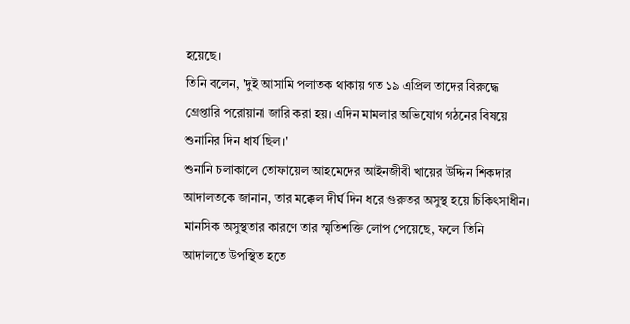হয়েছে।
তিনি বলেন, 'দুই আসামি পলাতক থাকায় গত ১৯ এপ্রিল তাদের বিরুদ্ধে গ্রেপ্তারি পরোয়ানা জারি করা হয়। এদিন মামলার অভিযোগ গঠনের বিষয়ে শুনানির দিন ধার্য ছিল।'
শুনানি চলাকালে তোফায়েল আহমেদের আইনজীবী খায়ের উদ্দিন শিকদার আদালতকে জানান, তার মক্কেল দীর্ঘ দিন ধরে গুরুতর অসুস্থ হয়ে চিকিৎসাধীন। মানসিক অসুস্থতার কারণে তার স্মৃতিশক্তি লোপ পেয়েছে, ফলে তিনি আদালতে উপস্থিত হতে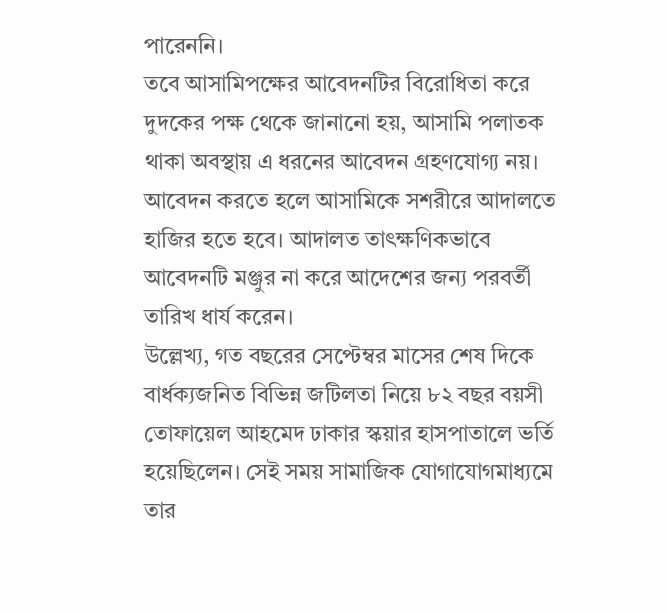পারেননি।
তবে আসামিপক্ষের আবেদনটির বিরোধিতা করে দুদকের পক্ষ থেকে জানানো হয়, আসামি পলাতক থাকা অবস্থায় এ ধরনের আবেদন গ্রহণযোগ্য নয়। আবেদন করতে হলে আসামিকে সশরীরে আদালতে হাজির হতে হবে। আদালত তাৎক্ষণিকভাবে আবেদনটি মঞ্জুর না করে আদেশের জন্য পরবর্তী তারিখ ধার্য করেন।
উল্লেখ্য, গত বছরের সেপ্টেম্বর মাসের শেষ দিকে বার্ধক্যজনিত বিভিন্ন জটিলতা নিয়ে ৮২ বছর বয়সী তোফায়েল আহমেদ ঢাকার স্কয়ার হাসপাতালে ভর্তি হয়েছিলেন। সেই সময় সামাজিক যোগাযোগমাধ্যমে তার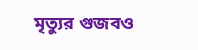মৃত্যুর গুজবও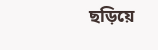ছড়িয়ে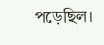পড়েছিল।